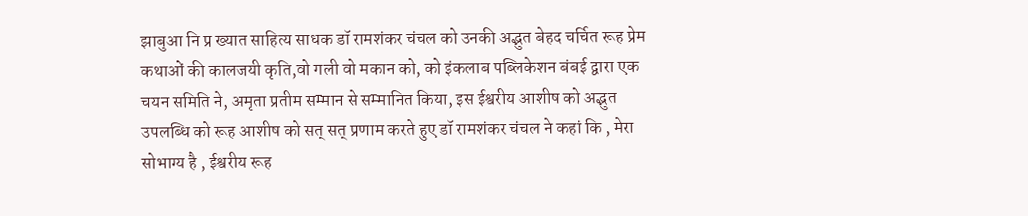झाबुआ नि प्र ख्यात साहित्य साधक डॉ रामशंकर चंचल को उनकी अद्भुत बेहद चर्चित रूह प्रेम कथाओं की कालजयी कृति,वो गली वो मकान को, को इंकलाब पब्लिकेशन बंबई द्वारा एक चयन समिति ने, अमृता प्रतीम सम्मान से सम्मानित किया, इस ईश्वरीय आशीष को अद्भुत उपलब्धि को रूह आशीष को सत् सत् प्रणाम करते हुए डॉ रामशंकर चंचल ने कहां कि , मेरा सोभाग्य है , ईश्वरीय रूह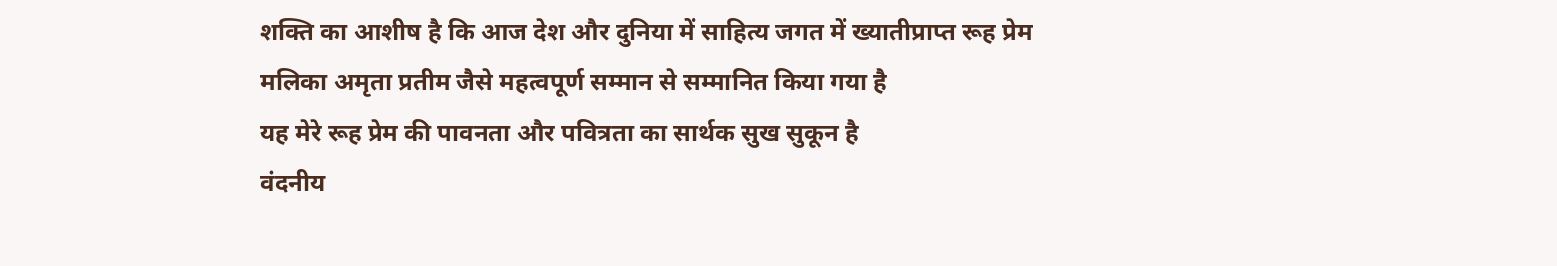शक्ति का आशीष है कि आज देश और दुनिया में साहित्य जगत में ख्यातीप्राप्त रूह प्रेम मलिका अमृता प्रतीम जैसे महत्वपूर्ण सम्मान से सम्मानित किया गया है
यह मेरे रूह प्रेम की पावनता और पवित्रता का सार्थक सुख सुकून है
वंदनीय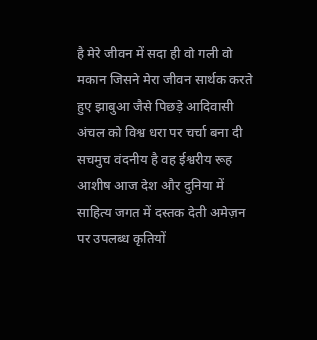है मेरे जीवन में सदा ही वो गली वो मकान जिसने मेरा जीवन सार्थक करते हुए झाबुआ जैसे पिछड़े आदिवासी अंचल को विश्व धरा पर चर्चा बना दी सचमुच वंदनीय है वह ईश्वरीय रूह आशीष आज देश और दुनिया में साहित्य जगत में दस्तक देती अमेज़न पर उपलब्ध कृतियों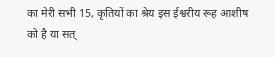का मेरी सभी 15, कृतियों का श्रेय इस ईश्वरीय रूह आशीष को है या सत्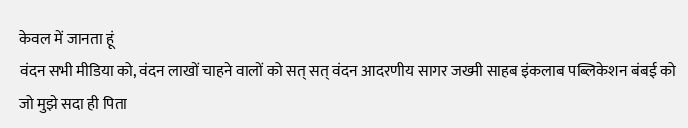केवल में जानता हूं
वंदन सभी मीडिया को, वंदन लाखों चाहने वालों को सत् सत् वंदन आदरणीय सागर जख्मी साहब इंकलाब पब्लिकेशन बंबई को जो मुझे सदा ही पिता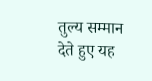तुल्य सम्मान देते हुए यह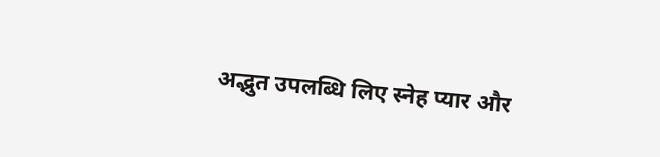अद्भुत उपलब्धि लिए स्नेह प्यार और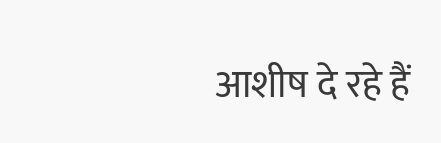आशीष दे रहे हैं